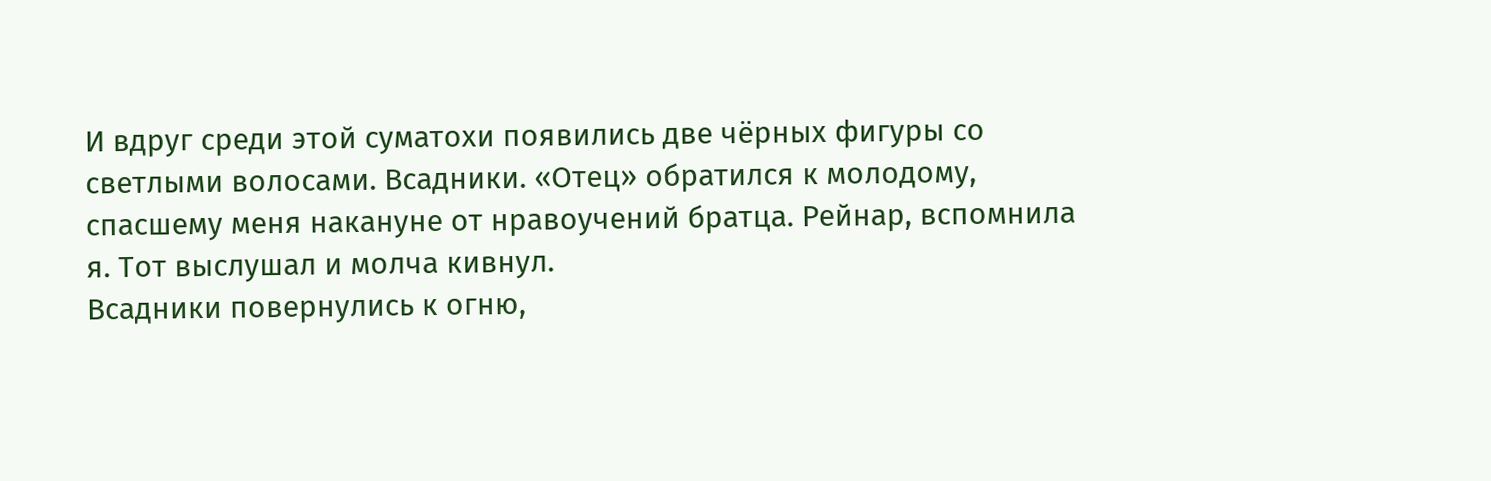И вдруг среди этой суматохи появились две чёрных фигуры со светлыми волосами. Всадники. «Отец» обратился к молодому, спасшему меня накануне от нравоучений братца. Рейнар, вспомнила я. Тот выслушал и молча кивнул.
Всадники повернулись к огню,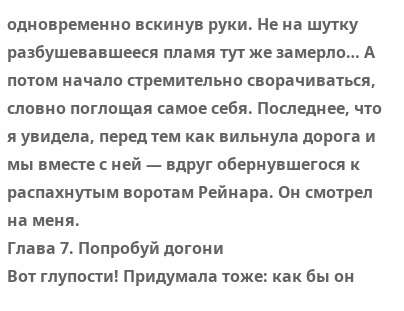одновременно вскинув руки. Не на шутку разбушевавшееся пламя тут же замерло… А потом начало стремительно сворачиваться, словно поглощая самое себя. Последнее, что я увидела, перед тем как вильнула дорога и мы вместе с ней — вдруг обернувшегося к распахнутым воротам Рейнара. Он смотрел на меня.
Глава 7. Попробуй догони
Вот глупости! Придумала тоже: как бы он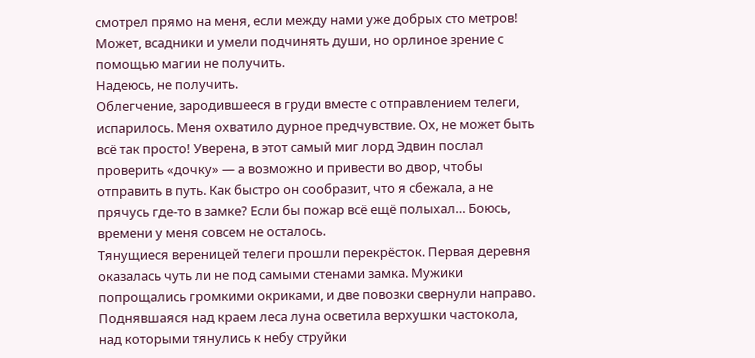смотрел прямо на меня, если между нами уже добрых сто метров! Может, всадники и умели подчинять души, но орлиное зрение с помощью магии не получить.
Надеюсь, не получить.
Облегчение, зародившееся в груди вместе с отправлением телеги, испарилось. Меня охватило дурное предчувствие. Ох, не может быть всё так просто! Уверена, в этот самый миг лорд Эдвин послал проверить «дочку» — а возможно и привести во двор, чтобы отправить в путь. Как быстро он сообразит, что я сбежала, а не прячусь где-то в замке? Если бы пожар всё ещё полыхал… Боюсь, времени у меня совсем не осталось.
Тянущиеся вереницей телеги прошли перекрёсток. Первая деревня оказалась чуть ли не под самыми стенами замка. Мужики попрощались громкими окриками, и две повозки свернули направо. Поднявшаяся над краем леса луна осветила верхушки частокола, над которыми тянулись к небу струйки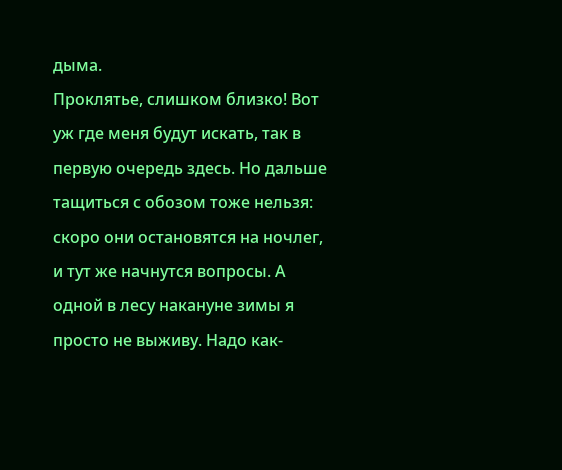дыма.
Проклятье, слишком близко! Вот уж где меня будут искать, так в первую очередь здесь. Но дальше тащиться с обозом тоже нельзя: скоро они остановятся на ночлег, и тут же начнутся вопросы. А одной в лесу накануне зимы я просто не выживу. Надо как-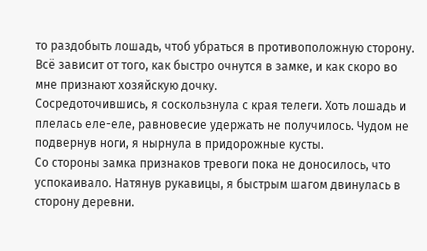то раздобыть лошадь, чтоб убраться в противоположную сторону. Всё зависит от того, как быстро очнутся в замке, и как скоро во мне признают хозяйскую дочку.
Сосредоточившись, я соскользнула с края телеги. Хоть лошадь и плелась еле-еле, равновесие удержать не получилось. Чудом не подвернув ноги, я нырнула в придорожные кусты.
Со стороны замка признаков тревоги пока не доносилось, что успокаивало. Натянув рукавицы, я быстрым шагом двинулась в сторону деревни.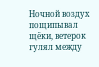Ночной воздух пощипывал щёки, ветерок гулял между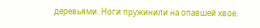деревьями. Ноги пружинили на опавшей хвое.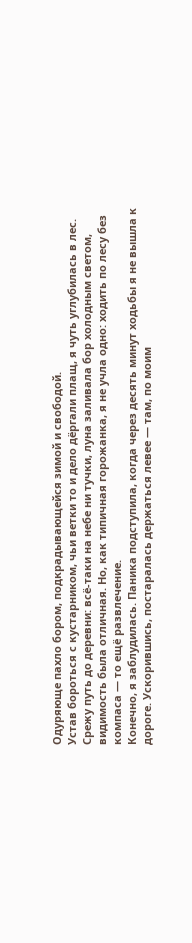Одуряюще пахло бором, подкрадывающейся зимой и свободой.
Устав бороться с кустарником, чьи ветки то и дело дёргали плащ, я чуть углубилась в лес. Срежу путь до деревни: всё-таки на небе ни тучки, луна заливала бор холодным светом, видимость была отличная. Но, как типичная горожанка, я не учла одно: ходить по лесу без компаса — то ещё развлечение.
Конечно, я заблудилась. Паника подступила, когда через десять минут ходьбы я не вышла к дороге. Ускорившись, постаралась держаться левее — там, по моим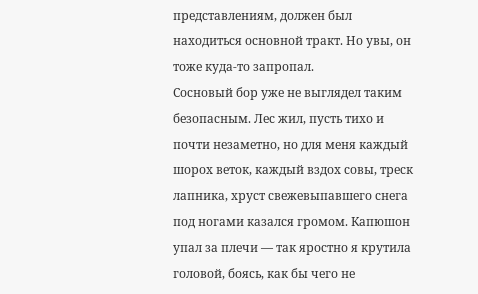представлениям, должен был находиться основной тракт. Но увы, он тоже куда-то запропал.
Сосновый бор уже не выглядел таким безопасным. Лес жил, пусть тихо и почти незаметно, но для меня каждый шорох веток, каждый вздох совы, треск лапника, хруст свежевыпавшего снега под ногами казался громом. Капюшон упал за плечи — так яростно я крутила головой, боясь, как бы чего не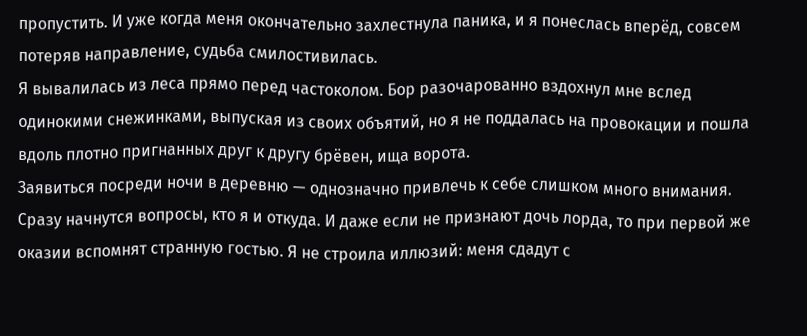пропустить. И уже когда меня окончательно захлестнула паника, и я понеслась вперёд, совсем потеряв направление, судьба смилостивилась.
Я вывалилась из леса прямо перед частоколом. Бор разочарованно вздохнул мне вслед одинокими снежинками, выпуская из своих объятий, но я не поддалась на провокации и пошла вдоль плотно пригнанных друг к другу брёвен, ища ворота.
Заявиться посреди ночи в деревню — однозначно привлечь к себе слишком много внимания. Сразу начнутся вопросы, кто я и откуда. И даже если не признают дочь лорда, то при первой же оказии вспомнят странную гостью. Я не строила иллюзий: меня сдадут с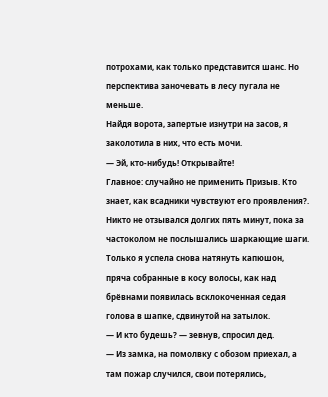потрохами, как только представится шанс. Но перспектива заночевать в лесу пугала не меньше.
Найдя ворота, запертые изнутри на засов, я заколотила в них, что есть мочи.
— Эй, кто-нибудь! Открывайте!
Главное: случайно не применить Призыв. Кто знает, как всадники чувствуют его проявления?.
Никто не отзывался долгих пять минут, пока за частоколом не послышались шаркающие шаги. Только я успела снова натянуть капюшон, пряча собранные в косу волосы, как над брёвнами появилась всклокоченная седая голова в шапке, сдвинутой на затылок.
— И кто будешь? — зевнув, спросил дед.
— Из замка, на помолвку с обозом приехал, а там пожар случился, свои потерялись,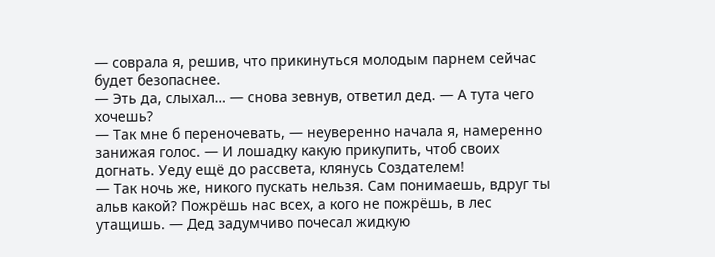— соврала я, решив, что прикинуться молодым парнем сейчас будет безопаснее.
— Эть да, слыхал… — снова зевнув, ответил дед. — А тута чего хочешь?
— Так мне б переночевать, — неуверенно начала я, намеренно занижая голос. — И лошадку какую прикупить, чтоб своих догнать. Уеду ещё до рассвета, клянусь Создателем!
— Так ночь же, никого пускать нельзя. Сам понимаешь, вдруг ты альв какой? Пожрёшь нас всех, а кого не пожрёшь, в лес утащишь. — Дед задумчиво почесал жидкую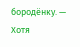бородёнку. — Хотя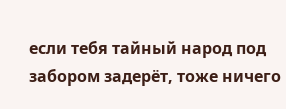если тебя тайный народ под забором задерёт, тоже ничего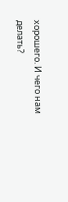хорошего. И чего нам делать?